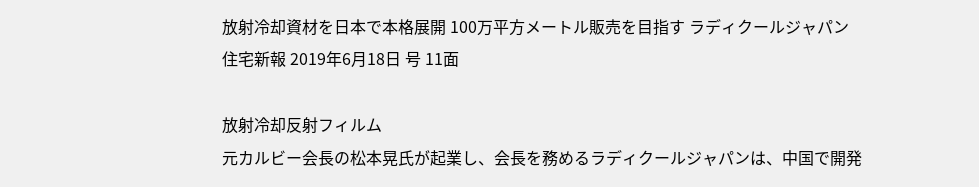放射冷却資材を日本で本格展開 100万平方メートル販売を目指す ラディクールジャパン
住宅新報 2019年6月18日 号 11面

放射冷却反射フィルム
元カルビー会長の松本晃氏が起業し、会長を務めるラディクールジャパンは、中国で開発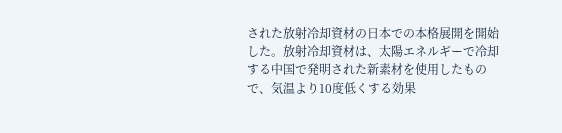された放射冷却資材の日本での本格展開を開始した。放射冷却資材は、太陽エネルギーで冷却する中国で発明された新素材を使用したもので、気温より10度低くする効果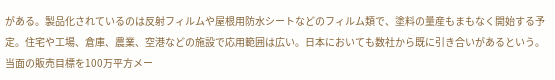がある。製品化されているのは反射フィルムや屋根用防水シートなどのフィルム類で、塗料の量産もまもなく開始する予定。住宅や工場、倉庫、農業、空港などの施設で応用範囲は広い。日本においても数社から既に引き合いがあるという。当面の販売目標を100万平方メー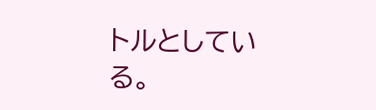トルとしている。